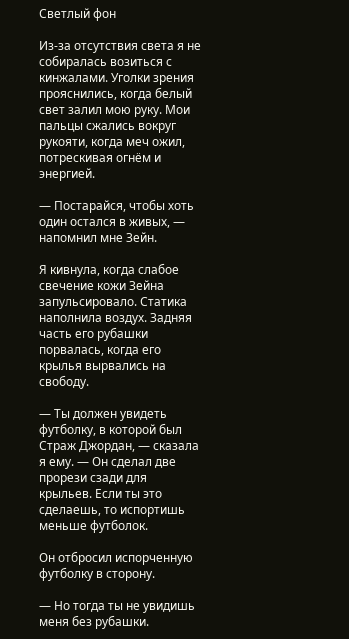Светлый фон

Из-за отсутствия света я не собиралась возиться с кинжалами. Уголки зрения прояснились, когда белый свет залил мою руку. Мои пальцы сжались вокруг рукояти, когда меч ожил, потрескивая огнём и энергией.

— Постарайся, чтобы хоть один остался в живых, — напомнил мне Зейн.

Я кивнула, когда слабое свечение кожи Зейна запульсировало. Статика наполнила воздух. Задняя часть его рубашки порвалась, когда его крылья вырвались на свободу.

— Ты должен увидеть футболку, в которой был Страж Джордан, — сказала я ему. — Он сделал две прорези сзади для крыльев. Если ты это сделаешь, то испортишь меньше футболок.

Он отбросил испорченную футболку в сторону.

— Но тогда ты не увидишь меня без рубашки.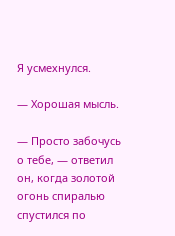Я усмехнулся.

— Хорошая мысль.

— Просто забочусь о тебе, — ответил он, когда золотой огонь спиралью спустился по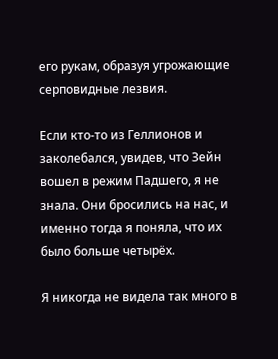его рукам, образуя угрожающие серповидные лезвия.

Если кто-то из Геллионов и заколебался, увидев, что Зейн вошел в режим Падшего, я не знала. Они бросились на нас, и именно тогда я поняла, что их было больше четырёх.

Я никогда не видела так много в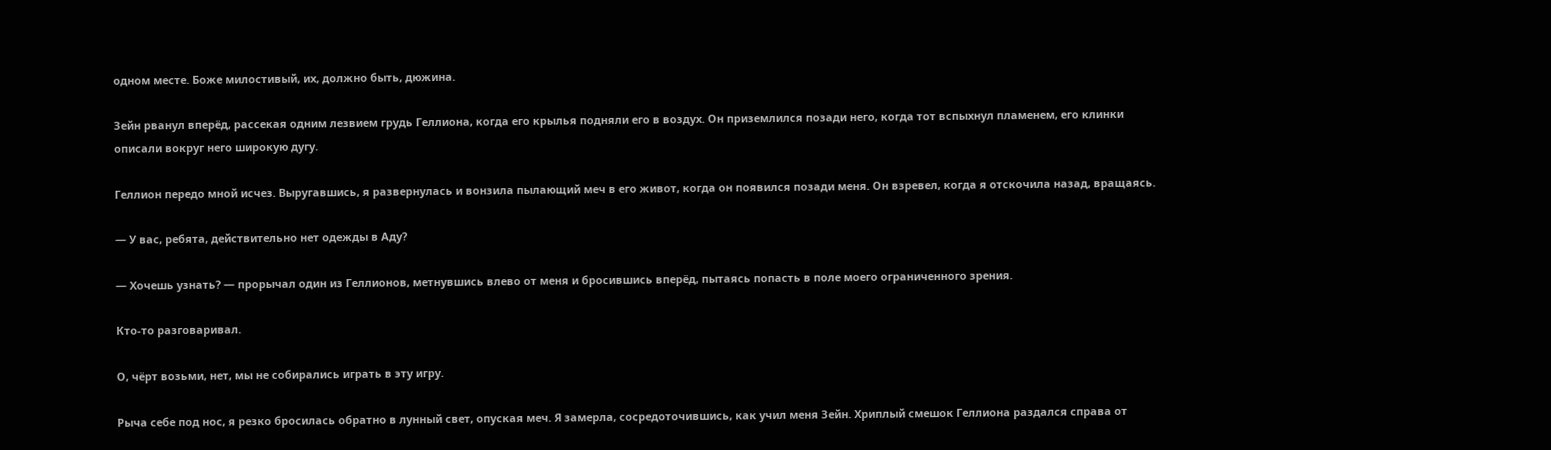одном месте. Боже милостивый, их, должно быть, дюжина.

Зейн рванул вперёд, рассекая одним лезвием грудь Геллиона, когда его крылья подняли его в воздух. Он приземлился позади него, когда тот вспыхнул пламенем, его клинки описали вокруг него широкую дугу.

Геллион передо мной исчез. Выругавшись, я развернулась и вонзила пылающий меч в его живот, когда он появился позади меня. Он взревел, когда я отскочила назад, вращаясь.

— У вас, ребята, действительно нет одежды в Аду?

— Хочешь узнать? — прорычал один из Геллионов, метнувшись влево от меня и бросившись вперёд, пытаясь попасть в поле моего ограниченного зрения.

Кто-то разговаривал.

О, чёрт возьми, нет, мы не собирались играть в эту игру.

Рыча себе под нос, я резко бросилась обратно в лунный свет, опуская меч. Я замерла, сосредоточившись, как учил меня Зейн. Хриплый смешок Геллиона раздался справа от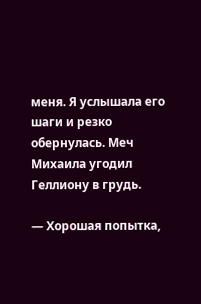меня. Я услышала его шаги и резко обернулась. Меч Михаила угодил Геллиону в грудь.

— Хорошая попытка,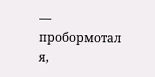— пробормотал я,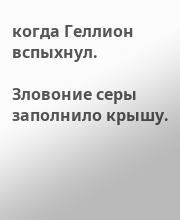когда Геллион вспыхнул.

Зловоние серы заполнило крышу.